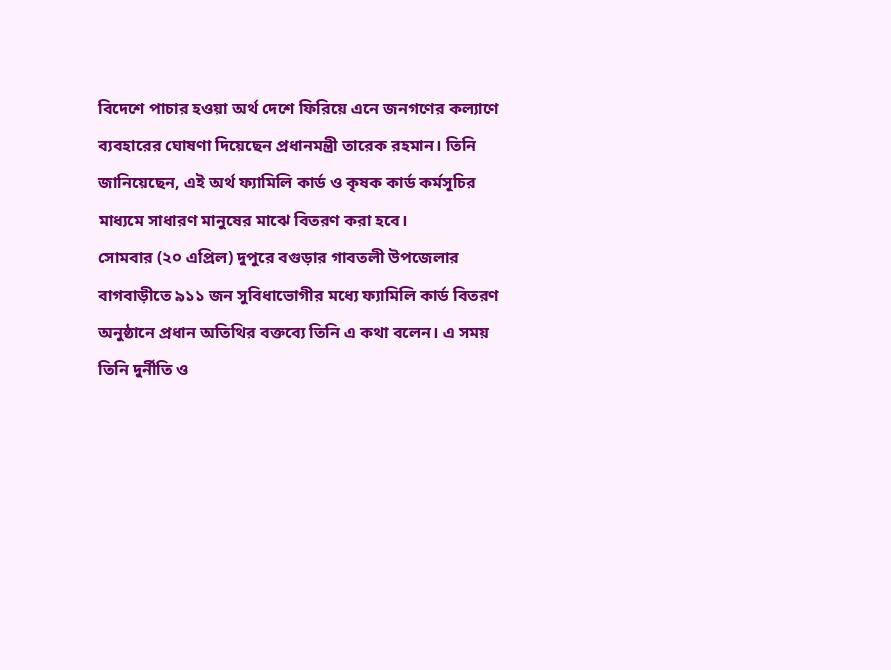বিদেশে পাচার হওয়া অর্থ দেশে ফিরিয়ে এনে জনগণের কল্যাণে ব্যবহারের ঘোষণা দিয়েছেন প্রধানমন্ত্রী তারেক রহমান। তিনি জানিয়েছেন, এই অর্থ ফ্যামিলি কার্ড ও কৃষক কার্ড কর্মসূচির মাধ্যমে সাধারণ মানুষের মাঝে বিতরণ করা হবে।
সোমবার (২০ এপ্রিল) দুপুরে বগুড়ার গাবতলী উপজেলার বাগবাড়ীতে ৯১১ জন সুবিধাভোগীর মধ্যে ফ্যামিলি কার্ড বিতরণ অনুষ্ঠানে প্রধান অতিথির বক্তব্যে তিনি এ কথা বলেন। এ সময় তিনি দুর্নীতি ও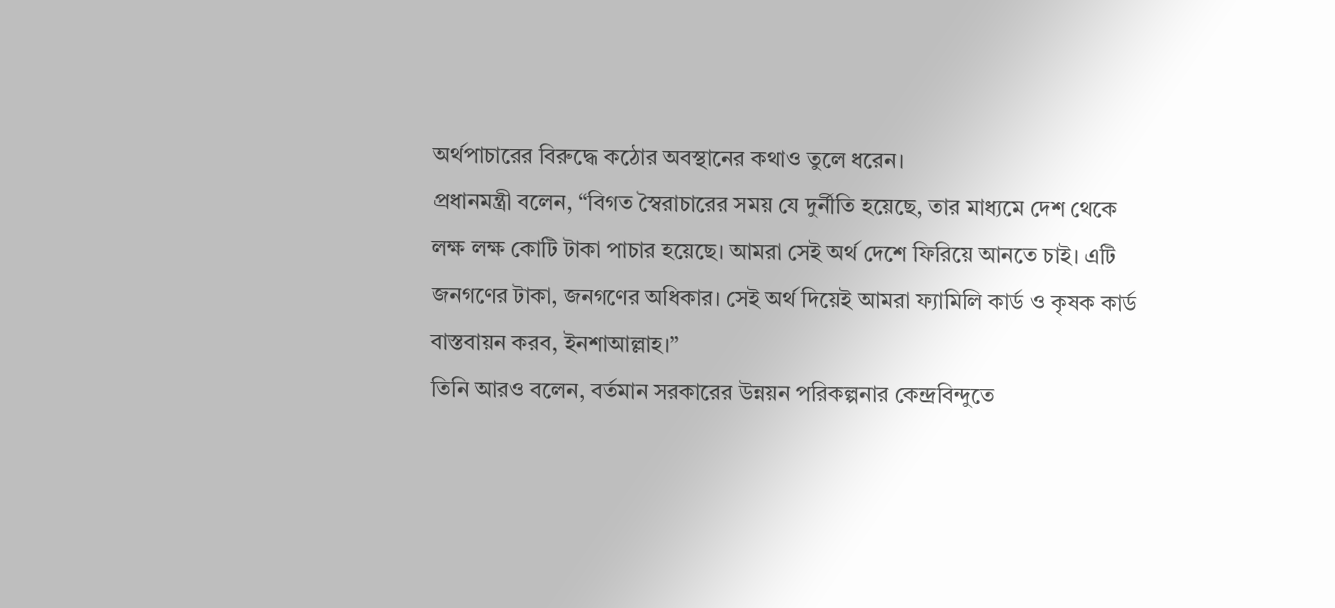অর্থপাচারের বিরুদ্ধে কঠোর অবস্থানের কথাও তুলে ধরেন।
প্রধানমন্ত্রী বলেন, “বিগত স্বৈরাচারের সময় যে দুর্নীতি হয়েছে, তার মাধ্যমে দেশ থেকে লক্ষ লক্ষ কোটি টাকা পাচার হয়েছে। আমরা সেই অর্থ দেশে ফিরিয়ে আনতে চাই। এটি জনগণের টাকা, জনগণের অধিকার। সেই অর্থ দিয়েই আমরা ফ্যামিলি কার্ড ও কৃষক কার্ড বাস্তবায়ন করব, ইনশাআল্লাহ।”
তিনি আরও বলেন, বর্তমান সরকারের উন্নয়ন পরিকল্পনার কেন্দ্রবিন্দুতে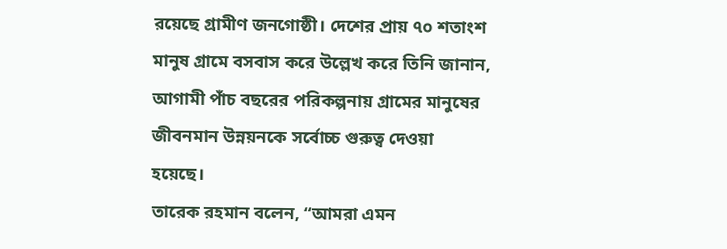রয়েছে গ্রামীণ জনগোষ্ঠী। দেশের প্রায় ৭০ শতাংশ মানুষ গ্রামে বসবাস করে উল্লেখ করে তিনি জানান, আগামী পাঁচ বছরের পরিকল্পনায় গ্রামের মানুষের জীবনমান উন্নয়নকে সর্বোচ্চ গুরুত্ব দেওয়া হয়েছে।
তারেক রহমান বলেন, “আমরা এমন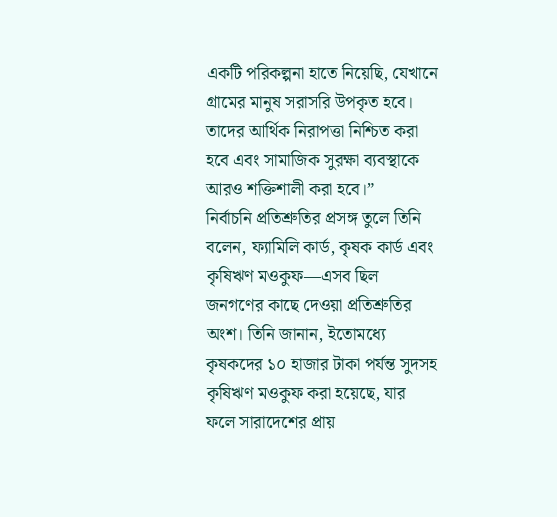একটি পরিকল্পনা হাতে নিয়েছি, যেখানে গ্রামের মানুষ সরাসরি উপকৃত হবে। তাদের আর্থিক নিরাপত্তা নিশ্চিত করা হবে এবং সামাজিক সুরক্ষা ব্যবস্থাকে আরও শক্তিশালী করা হবে।”
নির্বাচনি প্রতিশ্রুতির প্রসঙ্গ তুলে তিনি বলেন, ফ্যামিলি কার্ড, কৃষক কার্ড এবং কৃষিঋণ মওকুফ—এসব ছিল জনগণের কাছে দেওয়া প্রতিশ্রুতির অংশ। তিনি জানান, ইতোমধ্যে কৃষকদের ১০ হাজার টাকা পর্যন্ত সুদসহ কৃষিঋণ মওকুফ করা হয়েছে, যার ফলে সারাদেশের প্রায়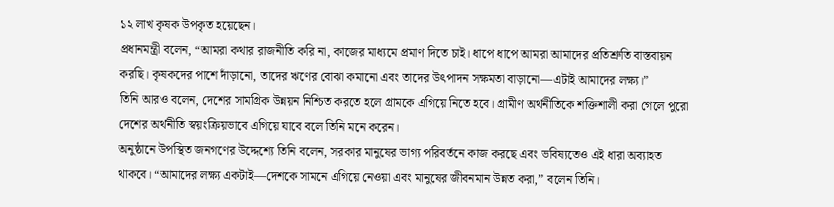১২ লাখ কৃষক উপকৃত হয়েছেন।
প্রধানমন্ত্রী বলেন, “আমরা কথার রাজনীতি করি না, কাজের মাধ্যমে প্রমাণ দিতে চাই। ধাপে ধাপে আমরা আমাদের প্রতিশ্রুতি বাস্তবায়ন করছি। কৃষকদের পাশে দাঁড়ানো, তাদের ঋণের বোঝা কমানো এবং তাদের উৎপাদন সক্ষমতা বাড়ানো—এটাই আমাদের লক্ষ্য।”
তিনি আরও বলেন, দেশের সামগ্রিক উন্নয়ন নিশ্চিত করতে হলে গ্রামকে এগিয়ে নিতে হবে। গ্রামীণ অর্থনীতিকে শক্তিশালী করা গেলে পুরো দেশের অর্থনীতি স্বয়ংক্রিয়ভাবে এগিয়ে যাবে বলে তিনি মনে করেন।
অনুষ্ঠানে উপস্থিত জনগণের উদ্দেশ্যে তিনি বলেন, সরকার মানুষের ভাগ্য পরিবর্তনে কাজ করছে এবং ভবিষ্যতেও এই ধারা অব্যাহত থাকবে। “আমাদের লক্ষ্য একটাই—দেশকে সামনে এগিয়ে নেওয়া এবং মানুষের জীবনমান উন্নত করা,” বলেন তিনি।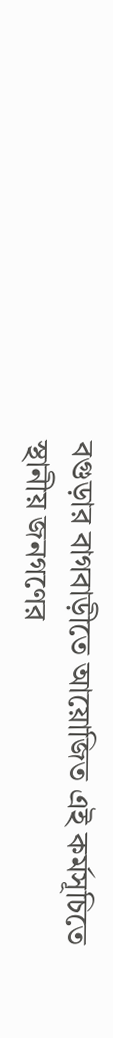বগুড়ার বাগবাড়ীতে আয়োজিত এই কর্মসূচিতে স্থানীয় জনগণের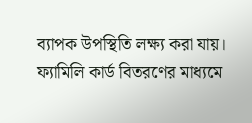ব্যাপক উপস্থিতি লক্ষ্য করা যায়। ফ্যামিলি কার্ড বিতরণের মাধ্যমে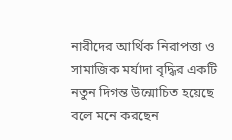নারীদের আর্থিক নিরাপত্তা ও সামাজিক মর্যাদা বৃদ্ধির একটি নতুন দিগন্ত উন্মোচিত হয়েছে বলে মনে করছেন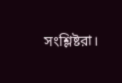সংশ্লিষ্টরা।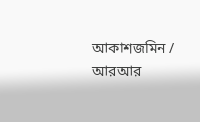আকাশজমিন / আরআর